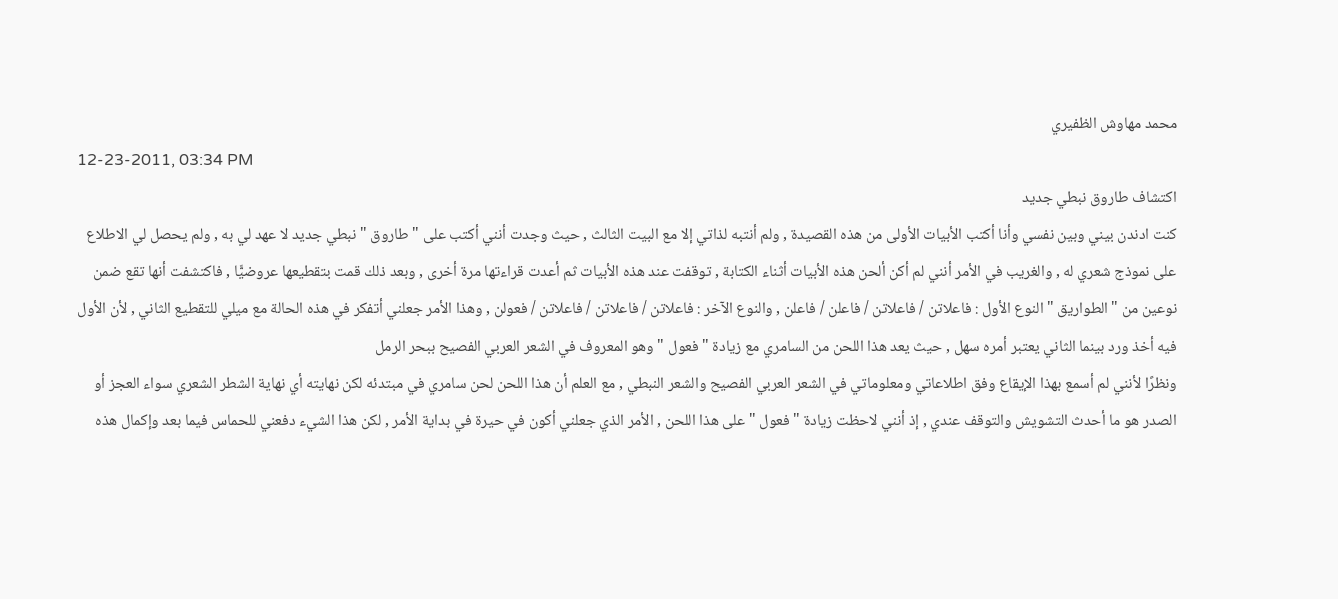محمد مهاوش الظفيري
12-23-2011, 03:34 PM
اكتشاف طاروق نبطي جديد
كنت ادندن بيني وبين نفسي وأنا أكتب الأبيات الأولى من هذه القصيدة , ولم أنتبه لذاتي إلا مع البيت الثالث , حيث وجدت أنني أكتب على " طاروق " نبطي جديد لا عهد لي به , ولم يحصل لي الاطلاع على نموذج شعري له , والغريب في الأمر أنني لم أكن ألحن هذه الأبيات أثناء الكتابة , توقفت عند هذه الأبيات ثم أعدت قراءتها مرة أخرى , وبعد ذلك قمت بتقطيعها عروضيًّا , فاكتشفت أنها تقع ضمن نوعين من " الطواريق " النوع الأول : فاعلاتن / فاعلاتن / فاعلن / فاعلن , والنوع الآخر : فاعلاتن / فاعلاتن / فاعلاتن / فعولن , وهذا الأمر جعلني أتفكر في هذه الحالة مع ميلي للتقطيع الثاني , لأن الأول فيه أخذ ورد بينما الثاني يعتبر أمره سهل , حيث يعد هذا اللحن من السامري مع زيادة " فعول " وهو المعروف في الشعر العربي الفصيح ببحر الرمل
ونظرًا لأنني لم أسمع بهذا الإيقاع وفق اطلاعاتي ومعلوماتي في الشعر العربي الفصيح والشعر النبطي , مع العلم أن هذا اللحن لحن سامري في مبتدئه لكن نهايته أي نهاية الشطر الشعري سواء العجز أو الصدر هو ما أحدث التشويش والتوقف عندي , إذ أنني لاحظت زيادة " فعول " على هذا اللحن , الأمر الذي جعلني أكون في حيرة في بداية الأمر , لكن هذا الشيء دفعني للحماس فيما بعد وإكمال هذه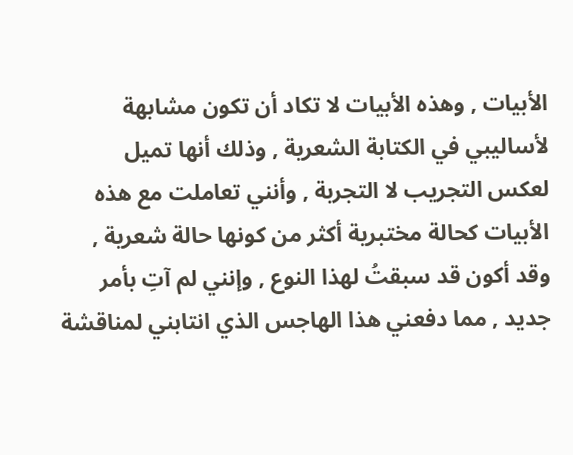الأبيات , وهذه الأبيات لا تكاد أن تكون مشابهة لأساليبي في الكتابة الشعرية , وذلك أنها تميل لعكس التجريب لا التجربة , وأنني تعاملت مع هذه الأبيات كحالة مختبرية أكثر من كونها حالة شعرية , وقد أكون قد سبقتُ لهذا النوع , وإنني لم آتِ بأمر جديد , مما دفعني هذا الهاجس الذي انتابني لمناقشة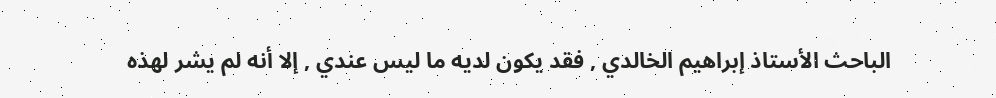الباحث الأستاذ إبراهيم الخالدي , فقد يكون لديه ما ليس عندي , إلا أنه لم يشر لهذه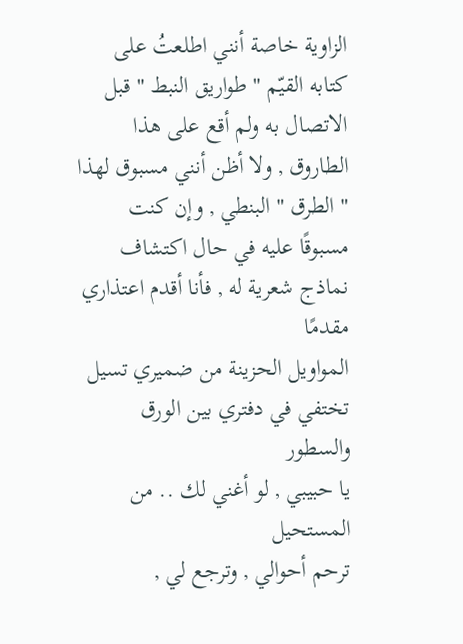الزاوية خاصة أنني اطلعتُ على كتابه القيّم " طواريق النبط " قبل الاتصال به ولم أقع على هذا الطاروق , ولا أظن أنني مسبوق لهذا " الطرق " البنطي , وإن كنت مسبوقًا عليه في حال اكتشاف نماذج شعرية له , فأنا أقدم اعتذاري مقدمًا
المواويل الحزينة من ضميري تسيل
تختفي في دفتري بين الورق والسطور
يا حبيبي , لو أغني لك .. من المستحيل
ترحم أحوالي , وترجع لي ,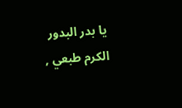يا بدر البدور
الكرم طبعي ,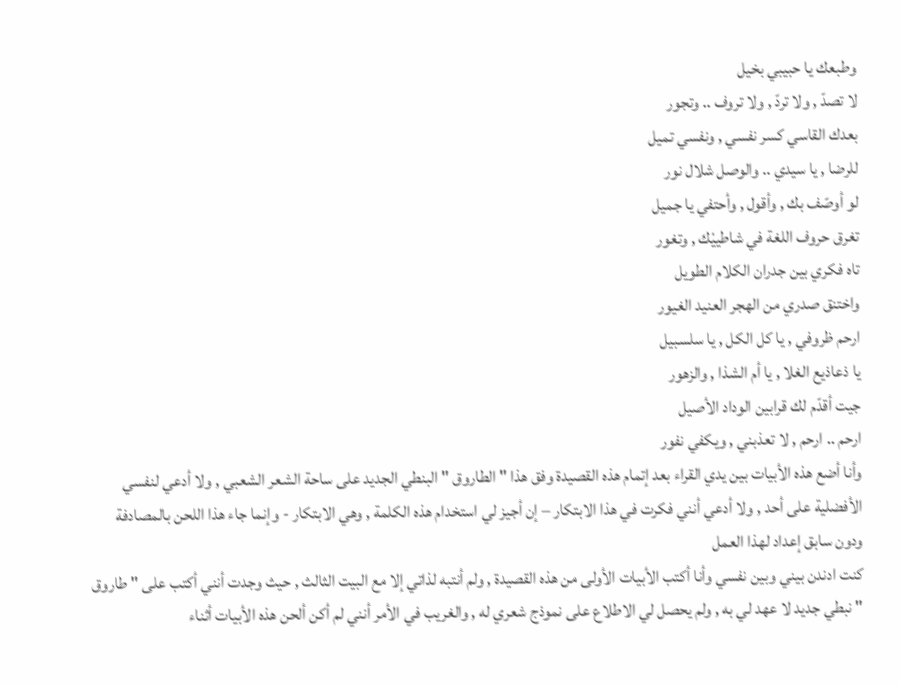وطبعك يا حبيبي بخيل
لا تصدّ , ولا تردّ , ولا تروف .. وتجور
بعدك القاسي كسر نفسي , ونفسي تميل
للرضا , يا سيدي .. والوصل شلال نور
لو أوصّف بك , وأقول , وأحتفي يا جميل
تغرق حروف اللغة في شاطييْك , وتغور
تاه فكري بين جدران الكلام الطويل
واختنق صدري من الهجر العنيد الغيور
ارحم ظروفي , يا كل الكل , يا سلسبيل
يا ذعاذيع الغلا , يا أم الشذا , والزهور
جيت أقدّم لك قرابين الوداد الأصيل
ارحم .. ارحم , لا تعذبني , ويكفي نفور
وأنا أضع هذه الأبيات بين يدي القراء بعد إتمام هذه القصيدة وفق هذا " الطاروق " البنطي الجديد على ساحة الشعر الشعبي , ولا أدعي لنفسي الأفضلية على أحد , ولا أدعي أنني فكرت في هذا الابتكار – إن أجيز لي استخدام هذه الكلمة , وهي الابتكار - وإنما جاء هذا اللحن بالمصادفة ودون سابق إعداد لهذا العمل
كنت ادندن بيني وبين نفسي وأنا أكتب الأبيات الأولى من هذه القصيدة , ولم أنتبه لذاتي إلا مع البيت الثالث , حيث وجدت أنني أكتب على " طاروق " نبطي جديد لا عهد لي به , ولم يحصل لي الاطلاع على نموذج شعري له , والغريب في الأمر أنني لم أكن ألحن هذه الأبيات أثناء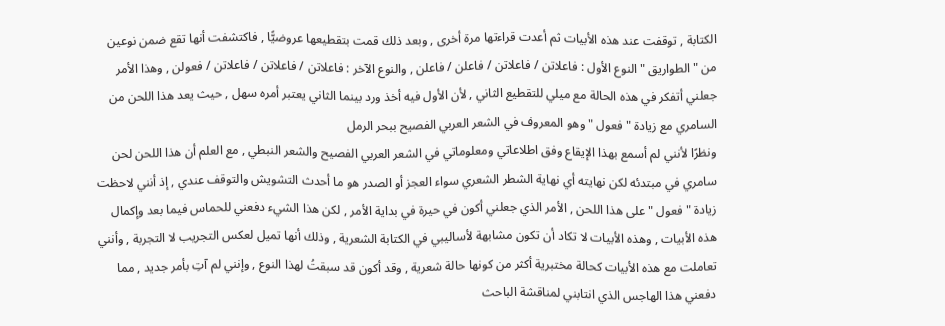الكتابة , توقفت عند هذه الأبيات ثم أعدت قراءتها مرة أخرى , وبعد ذلك قمت بتقطيعها عروضيًّا , فاكتشفت أنها تقع ضمن نوعين من " الطواريق " النوع الأول : فاعلاتن / فاعلاتن / فاعلن / فاعلن , والنوع الآخر : فاعلاتن / فاعلاتن / فاعلاتن / فعولن , وهذا الأمر جعلني أتفكر في هذه الحالة مع ميلي للتقطيع الثاني , لأن الأول فيه أخذ ورد بينما الثاني يعتبر أمره سهل , حيث يعد هذا اللحن من السامري مع زيادة " فعول " وهو المعروف في الشعر العربي الفصيح ببحر الرمل
ونظرًا لأنني لم أسمع بهذا الإيقاع وفق اطلاعاتي ومعلوماتي في الشعر العربي الفصيح والشعر النبطي , مع العلم أن هذا اللحن لحن سامري في مبتدئه لكن نهايته أي نهاية الشطر الشعري سواء العجز أو الصدر هو ما أحدث التشويش والتوقف عندي , إذ أنني لاحظت زيادة " فعول " على هذا اللحن , الأمر الذي جعلني أكون في حيرة في بداية الأمر , لكن هذا الشيء دفعني للحماس فيما بعد وإكمال هذه الأبيات , وهذه الأبيات لا تكاد أن تكون مشابهة لأساليبي في الكتابة الشعرية , وذلك أنها تميل لعكس التجريب لا التجربة , وأنني تعاملت مع هذه الأبيات كحالة مختبرية أكثر من كونها حالة شعرية , وقد أكون قد سبقتُ لهذا النوع , وإنني لم آتِ بأمر جديد , مما دفعني هذا الهاجس الذي انتابني لمناقشة الباحث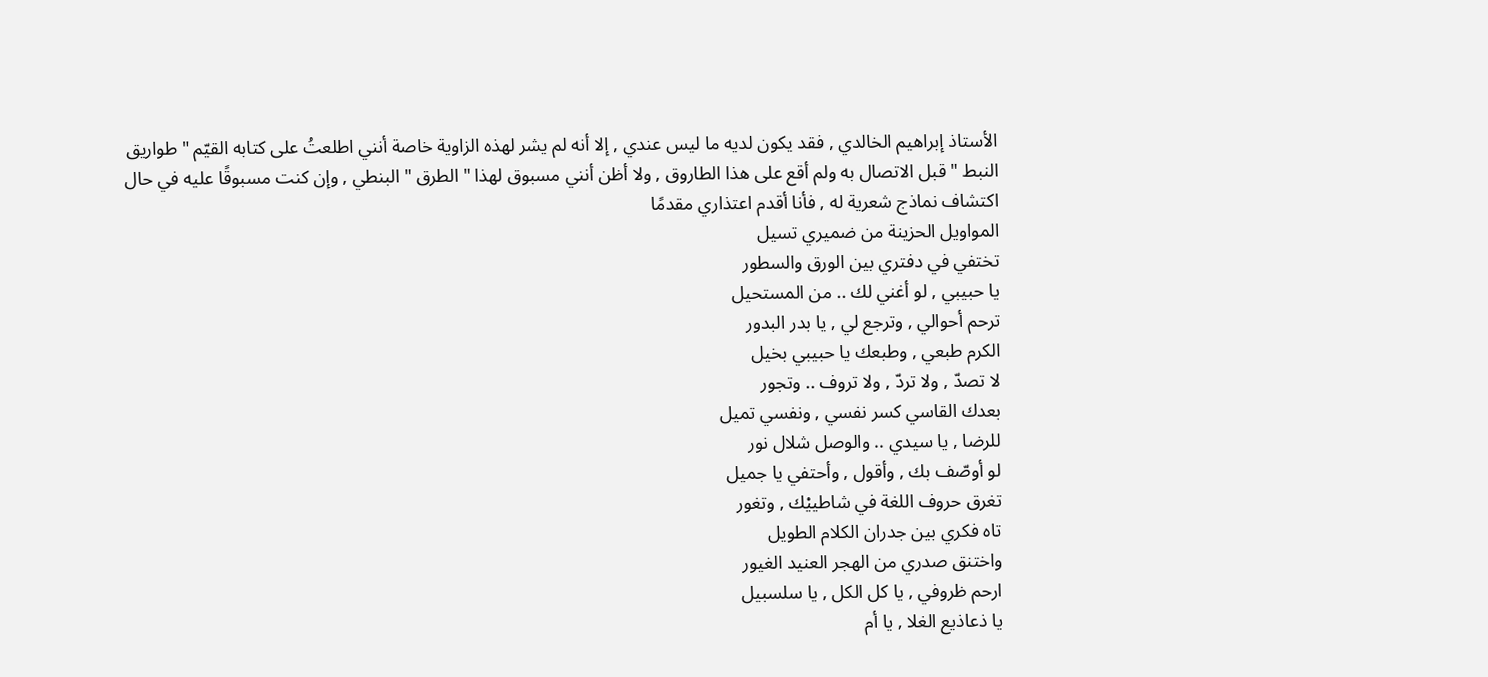الأستاذ إبراهيم الخالدي , فقد يكون لديه ما ليس عندي , إلا أنه لم يشر لهذه الزاوية خاصة أنني اطلعتُ على كتابه القيّم " طواريق النبط " قبل الاتصال به ولم أقع على هذا الطاروق , ولا أظن أنني مسبوق لهذا " الطرق " البنطي , وإن كنت مسبوقًا عليه في حال اكتشاف نماذج شعرية له , فأنا أقدم اعتذاري مقدمًا
المواويل الحزينة من ضميري تسيل
تختفي في دفتري بين الورق والسطور
يا حبيبي , لو أغني لك .. من المستحيل
ترحم أحوالي , وترجع لي , يا بدر البدور
الكرم طبعي , وطبعك يا حبيبي بخيل
لا تصدّ , ولا تردّ , ولا تروف .. وتجور
بعدك القاسي كسر نفسي , ونفسي تميل
للرضا , يا سيدي .. والوصل شلال نور
لو أوصّف بك , وأقول , وأحتفي يا جميل
تغرق حروف اللغة في شاطييْك , وتغور
تاه فكري بين جدران الكلام الطويل
واختنق صدري من الهجر العنيد الغيور
ارحم ظروفي , يا كل الكل , يا سلسبيل
يا ذعاذيع الغلا , يا أم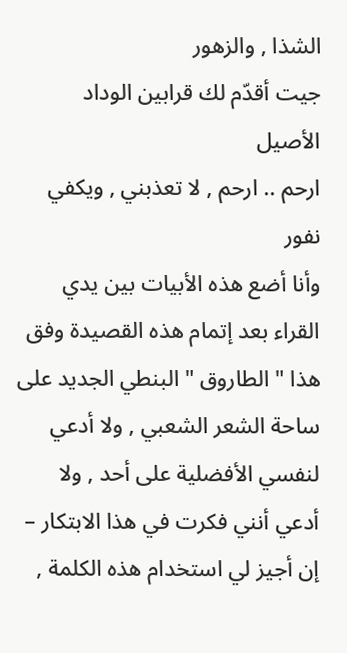الشذا , والزهور
جيت أقدّم لك قرابين الوداد الأصيل
ارحم .. ارحم , لا تعذبني , ويكفي نفور
وأنا أضع هذه الأبيات بين يدي القراء بعد إتمام هذه القصيدة وفق هذا " الطاروق " البنطي الجديد على ساحة الشعر الشعبي , ولا أدعي لنفسي الأفضلية على أحد , ولا أدعي أنني فكرت في هذا الابتكار – إن أجيز لي استخدام هذه الكلمة ,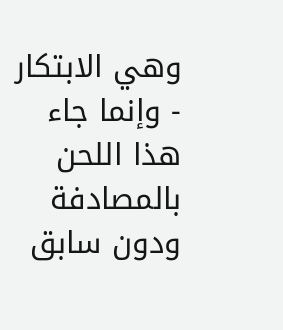وهي الابتكار - وإنما جاء هذا اللحن بالمصادفة ودون سابق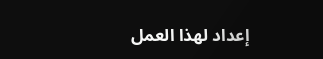إعداد لهذا العمل